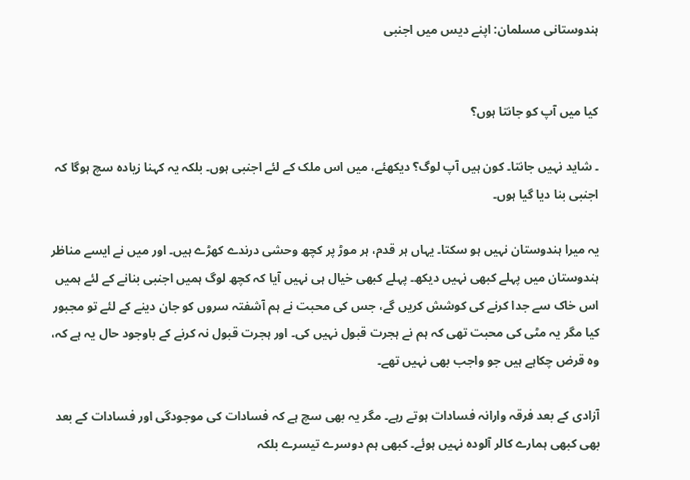ہندوستانی مسلمان: اپنے دیس میں اجنبی


کیا میں آپ کو جانتا ہوں؟

۔ شاید نہیں جانتا۔ کون ہیں آپ لوگ؟ دیکھئے، میں اس ملک کے لئے اجنبی ہوں۔ بلکہ یہ کہنا زیادہ سچ ہوگا کہ اجنبی بنا دیا گیا ہوں۔

یہ میرا ہندوستان نہیں ہو سکتا۔ یہاں ہر قدم، ہر موڑ پر کچھ وحشی درندے کھڑے ہیں۔ اور میں نے ایسے مناظر ہندوستان میں پہلے کبھی نہیں دیکھ۔ پہلے کبھی خیال ہی نہیں آیا کہ کچھ لوگ ہمیں اجنبی بنانے کے لئے ہمیں اس خاک سے جدا کرنے کی کوشش کریں گے، جس کی محبت نے ہم آشفتہ سروں کو جان دینے کے لئے تو مجبور کیا مگر یہ مٹی کی محبت تھی کہ ہم نے ہجرت قبول نہیں کی۔ اور ہجرت قبول نہ کرنے کے باوجود حال یہ ہے کہ، وہ قرض چکاہے ہیں جو واجب بھی نہیں تھے۔

آزادی کے بعد فرقہ وارانہ فسادات ہوتے رہے۔ مگر یہ بھی سچ ہے کہ فسادات کی موجودگی اور فسادات کے بعد بھی کبھی ہمارے کالر آلودہ نہیں ہوئے۔ کبھی ہم دوسرے تیسرے بلکہ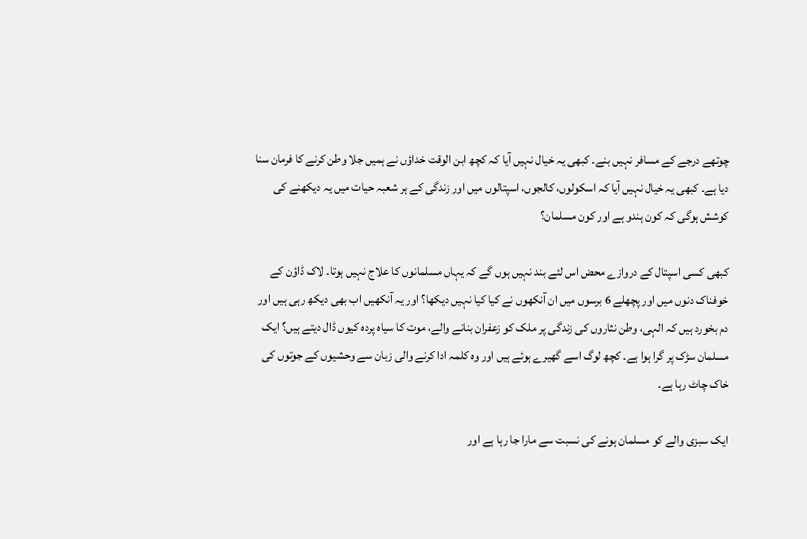چوتھے درجے کے مسافر نہیں بنے۔ کبھی یہ خیال نہیں آیا کہ کچھ ابن الوقت خداؤں نے ہمیں جلا وطن کرنے کا فرمان سنا دیا ہے۔ کبھی یہ خیال نہیں آیا کہ اسکولوں، کالجوں، اسپتالوں میں اور زندگی کے ہر شعبہ حیات میں یہ دیکھنے کی کوشش ہوگی کہ کون ہندو ہے اور کون مسلمان؟

کبھی کسی اسپتال کے دروازے محض اس لئے بند نہیں ہوں گے کہ یہاں مسلمانوں کا علاج نہیں ہوتا۔ لاک ڈاؤن کے خوفناک دنوں میں اور پچھلے 6 برسوں میں ان آنکھوں نے کیا کیا نہیں دیکھا؟ اور یہ آنکھیں اب بھی دیکھ رہی ہیں اور دم بخورد ہیں کہ الہی، وطن نثاروں کی زندگی پر ملک کو زعفران بنانے والے، موت کا سیاہ پردہ کیوں ڈال دیتے ہیں؟ ایک مسلمان سڑک پر گرا ہوا ہے۔ کچھ لوگ اسے گھیرے ہوئے ہیں اور وہ کلمہ ادا کرنے والی زبان سے وحشیوں کے جوتوں کی خاک چاٹ رہا ہے۔

ایک سبزی والے کو مسلمان ہونے کی نسبت سے مارا جا رہا ہے اور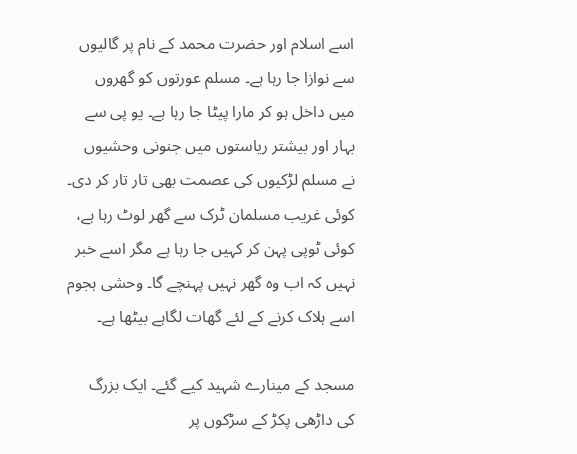اسے اسلام اور حضرت محمد کے نام پر گالیوں سے نوازا جا رہا ہے۔ مسلم عورتوں کو گھروں میں داخل ہو کر مارا پیٹا جا رہا ہے۔ یو پی سے بہار اور بیشتر ریاستوں میں جنونی وحشیوں نے مسلم لڑکیوں کی عصمت بھی تار تار کر دی۔ کوئی غریب مسلمان ٹرک سے گھر لوٹ رہا ہے، کوئی ٹوپی پہن کر کہیں جا رہا ہے مگر اسے خبر نہیں کہ اب وہ گھر نہیں پہنچے گا۔ وحشی ہجوم اسے ہلاک کرنے کے لئے گھات لگاہے بیٹھا ہے۔

مسجد کے مینارے شہید کیے گئے۔ ایک بزرگ کی داڑھی پکڑ کے سڑکوں پر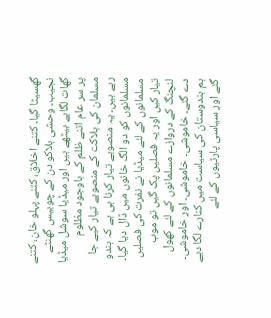گھسیٹا گیا۔ کتنے اخلاق، کتنے پہلو خان، کتنے نجیب۔ وحشی ہلاکو دن کے چوبیس گھنٹے گھات لگاہے بیٹھے ہیں اور میڈیا سوشل میڈیا پر سر عام اتنے ظلم کے باوجود مظلوم مسلمان کی ہلاکت کے منصوبے تیار کیے جا رہے ہیں۔ یہ منصوبے تیار کرنا ہی ہے کہ ہندو مسلمانوں کو دو الگ خانوں میں ڈال دیا گیا۔ مسلمانوں کے لئے میڈیا نے نفرت کی فصلیں تیار کیں اور یہ فصلیں پک گیں تو موب لنچنگ کے دروازے مسلمانوں کے لئے کھول دے گئے۔ خاموشی۔ خاموشی۔ اور خاموشی۔ ہم ہندوستان کی سیاست میں کنارے لگا دیے گئے اور سیاسی پارٹیوں کے لئے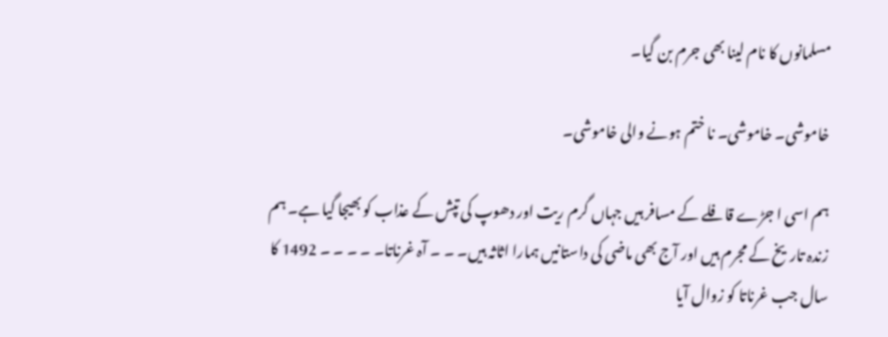مسلمانوں کا نام لینا بھی جرم بن گیا۔

خاموشی۔ خاموشی۔ نا ختم ہونے والی خاموشی۔

ہم اسی ا جڑے قافلے کے مسافر ہیں جہاں گرم ریت اور دھوپ کی تپش کے عذاب کو بھیجا گیا ہے۔ ہم زندہ تاریخ کے مجرم ہیں اور آج بھی ماضی کی داستانیں ہمارا اثاثہ ہیں۔ ۔ ۔ آہ غرناتا۔ ۔ ۔ ۔ ۔ 1492 کا سال جب غرناتا کو زوال آیا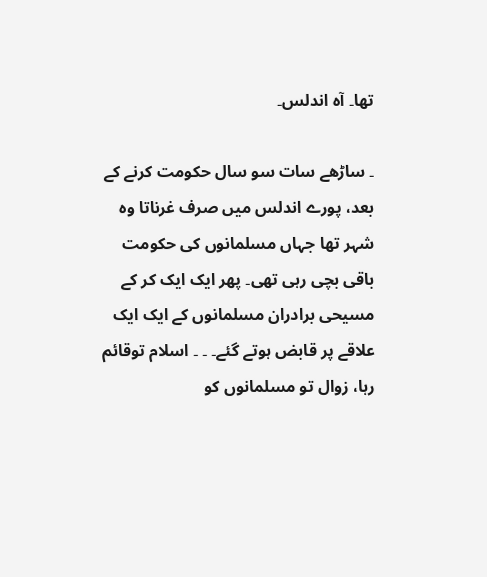تھا۔ آہ اندلس۔

۔ ساڑھے سات سو سال حکومت کرنے کے بعد، پورے اندلس میں صرف غرناتا وہ شہر تھا جہاں مسلمانوں کی حکومت باقی بچی رہی تھی۔ پھر ایک ایک کر کے مسیحی برادران مسلمانوں کے ایک ایک علاقے پر قابض ہوتے گئے۔ ۔ ۔ اسلام توقائم رہا، زوال تو مسلمانوں کو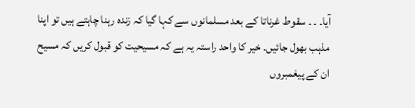آیا۔ ۔ ۔ سقوط غرناتا کے بعد مسلمانوں سے کہا گیا کہ زندہ رہنا چاہتے ہیں تو اپنا مذہب بھول جائیں۔ خیر کا واحد راستہ یہ ہے کہ مسیحیت کو قبول کریں کہ مسیح ان کے پیغمبروں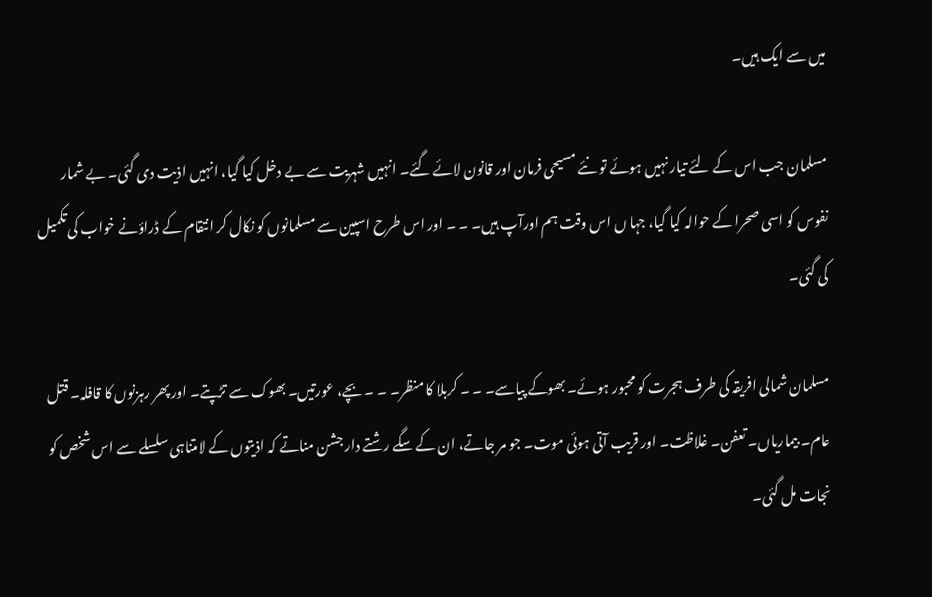میں سے ایک ہیں۔

مسلمان جب اس کے لئے تیار نہیں ہوئے تو نئے مسیحی فرمان اور قانون لائے گئے۔ انہیں شہریت سے بے دخل کیا گیا، انہیں اذیت دی گئی۔ بے شمار نفوس کو اسی صحرا کے حوالہ کیا گیا، جہا ں اس وقت ہم اورآپ ہیں۔ ۔ ۔ اور اس طرح اسپین سے مسلمانوں کو نکال کر انتقام کے ڈراؤنے خواب کی تکمیل کی گئی۔

مسلمان شمالی افریقہ کی طرف ہجرت کو محبور ہوئے۔ بھوکے پیاسے۔ ۔ ۔ کربلا کا منظر۔ ۔ ۔ بچے، عورتیں۔ بھوک سے تڑپتے۔ اور پھر رہزنوں کا قافلہ۔ قتل عام۔ بیماریاں۔ تعفن۔ غلاظت۔ اور قریب آتی ہوئی موت۔ جو مر جاتے، ان کے سگے رشتے دار جشن مناتے کہ اذیتوں کے لامتناہی سلسلے سے اس شخص کو نجات مل گئی۔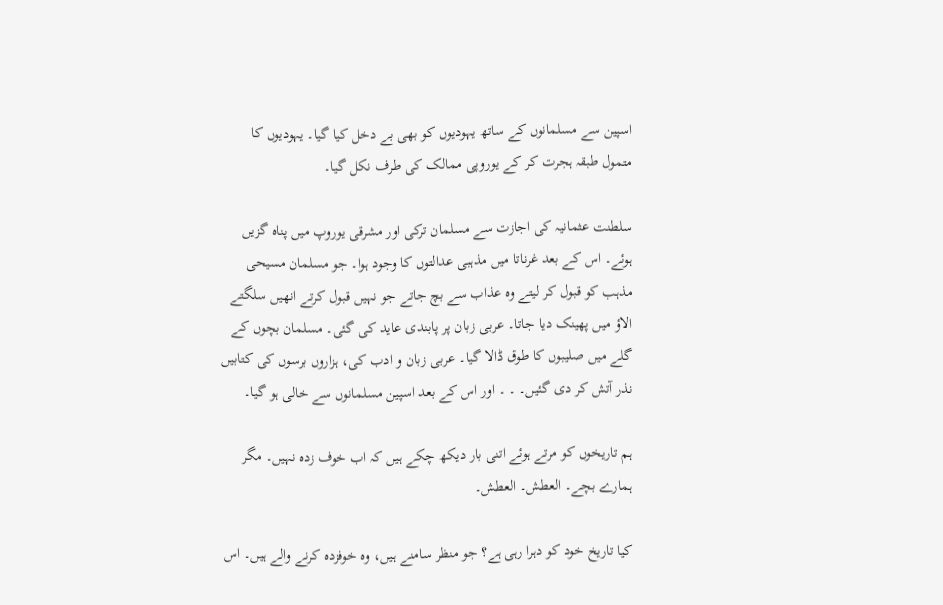اسپین سے مسلمانوں کے ساتھ یہودیوں کو بھی بے دخل کیا گیا۔ یہودیوں کا متمول طبقہ ہجرت کر کے یوروپی ممالک کی طرف نکل گیا۔

سلطنت عثمانیہ کی اجازت سے مسلمان ترکی اور مشرقی یوروپ میں پناہ گزیں ہوئے۔ اس کے بعد غرناتا میں مذہبی عدالتوں کا وجود ہوا۔ جو مسلمان مسیحی مذہب کو قبول کر لیتے وہ عذاب سے بچ جاتے جو نہیں قبول کرتے انھیں سلگتے الاؤ میں پھینک دیا جاتا۔ عربی زبان پر پابندی عاید کی گئی۔ مسلمان بچوں کے گلے میں صلیبوں کا طوق ڈالا گیا۔ عربی زبان و ادب کی، ہزاروں برسوں کی کتابیں نذر آتش کر دی گئیں۔ ۔ ۔ اور اس کے بعد اسپین مسلمانوں سے خالی ہو گیا۔

ہم تاریخوں کو مرتے ہوئے اتنی بار دیکھ چکے ہیں کہ اب خوف زدہ نہیں۔ مگر ہمارے بچے۔ العطش۔ العطش۔

کیا تاریخ خود کو دہرا رہی ہے؟ جو منظر سامنے ہیں، وہ خوفزدہ کرنے والے ہیں۔ اس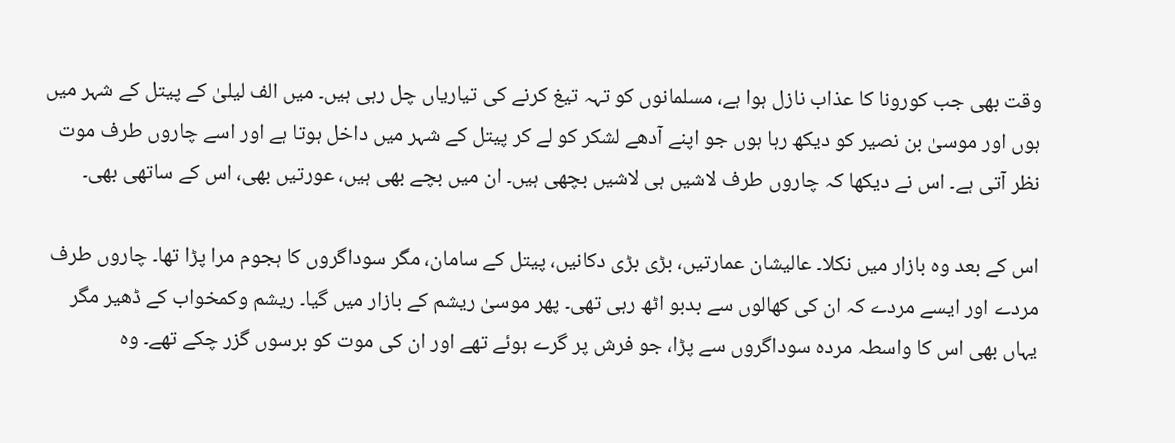وقت بھی جب کورونا کا عذاب نازل ہوا ہے، مسلمانوں کو تہہ تیغ کرنے کی تیاریاں چل رہی ہیں۔ میں الف لیلیٰ کے پیتل کے شہر میں ہوں اور موسیٰ بن نصیر کو دیکھ رہا ہوں جو اپنے آدھے لشکر کو لے کر پیتل کے شہر میں داخل ہوتا ہے اور اسے چاروں طرف موت نظر آتی ہے۔ اس نے دیکھا کہ چاروں طرف لاشیں ہی لاشیں بچھی ہیں۔ ان میں بچے بھی ہیں، عورتیں بھی، اس کے ساتھی بھی۔

اس کے بعد وہ بازار میں نکلا۔ عالیشان عمارتیں، بڑی بڑی دکانیں، پیتل کے سامان، مگر سوداگروں کا ہجوم مرا پڑا تھا۔ چاروں طرف مردے اور ایسے مردے کہ ان کی کھالوں سے بدبو اٹھ رہی تھی۔ پھر موسیٰ ریشم کے بازار میں گیا۔ ریشم وکمخواب کے ڈھیر مگر یہاں بھی اس کا واسطہ مردہ سوداگروں سے پڑا، جو فرش پر گرے ہوئے تھے اور ان کی موت کو برسوں گزر چکے تھے۔ وہ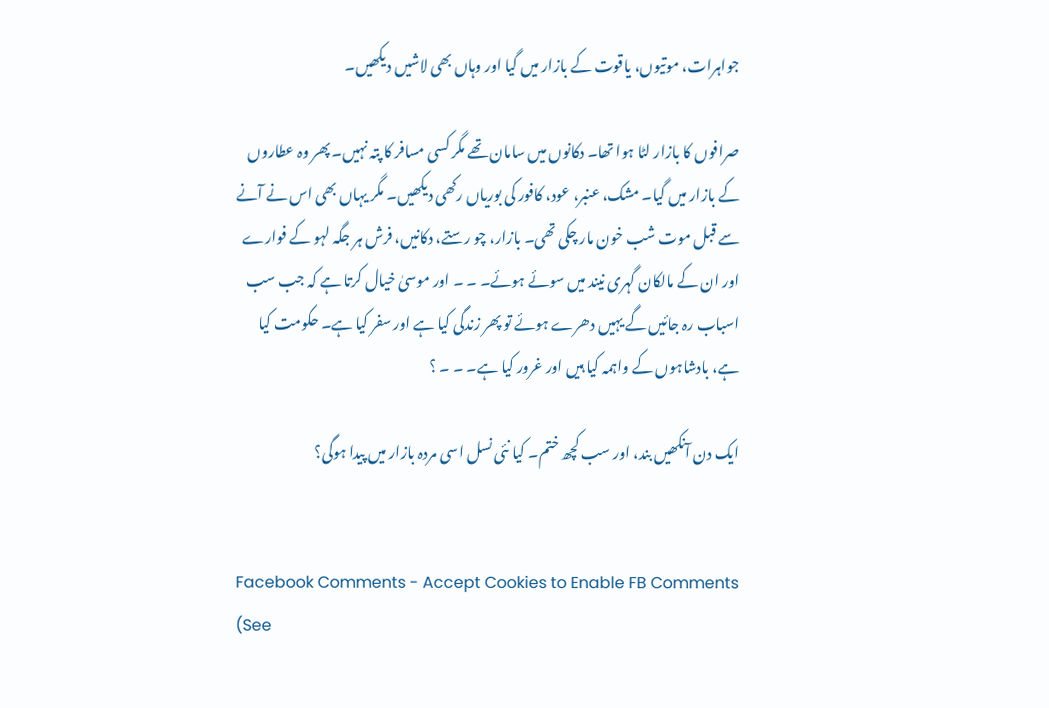جواہرات، موتیوں، یاقوت کے بازار میں گیا اور وہاں بھی لاشیں دیکھیں۔

صرافوں کا بازار لٹا ہوا تھا۔ دکانوں میں سامان تھے مگر کسی مسافر کا پتہ نہیں۔ پھر وہ عطاروں کے بازار میں گیا۔ مشک، عنبر، عود، کافور کی بوریاں رکھی دیکھیں۔ مگر یہاں بھی اس نے آنے سے قبل موت شب خون مار چکی تھی۔ بازار، چو رستے، دکانیں، فرش ہر جگہ لہو کے فوارے اور ان کے مالکان گہری نیند میں سوئے ہوئے۔ ۔ ۔ اور موسیٰ خیال کرتا ہے کہ جب سب اسباب رہ جائیں گے یہیں دھرے ہوئے تو پھر زندگی کیا ہے اور سفر کیا ہے۔ حکومت کیا ہے، بادشاہوں کے واہمہ کیا ہیں اور غرور کیا ہے۔ ۔ ۔ ؟

ایک دن آنکھیں بند، اور سب کچھ ختم۔ کیا نئی نسل اسی مردہ بازار میں پیدا ہوگی؟


Facebook Comments - Accept Cookies to Enable FB Comments (See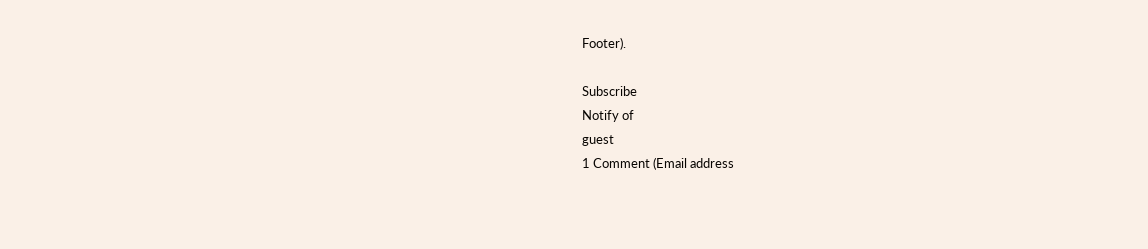Footer).

Subscribe
Notify of
guest
1 Comment (Email address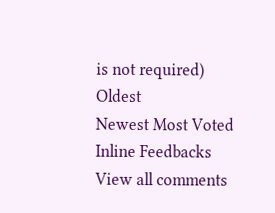is not required)
Oldest
Newest Most Voted
Inline Feedbacks
View all comments